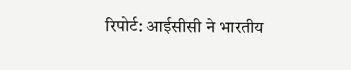रिपोर्ट: आईसीसी ने भारतीय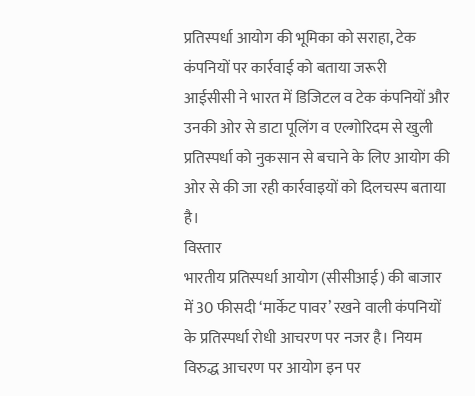प्रतिस्पर्धा आयोग की भूमिका को सराहा, टेक कंपनियों पर कार्रवाई को बताया जरूरी
आईसीसी ने भारत में डिजिटल व टेक कंपनियों और उनकी ओर से डाटा पूलिंग व एल्गोरिदम से खुली प्रतिस्पर्धा को नुकसान से बचाने के लिए आयोग की ओर से की जा रही कार्रवाइयों को दिलचस्प बताया है।
विस्तार
भारतीय प्रतिस्पर्धा आयोग (सीसीआई) की बाजार में 30 फीसदी ‘मार्केट पावर’ रखने वाली कंपनियों के प्रतिस्पर्धा रोधी आचरण पर नजर है। नियम विरुद्ध आचरण पर आयोग इन पर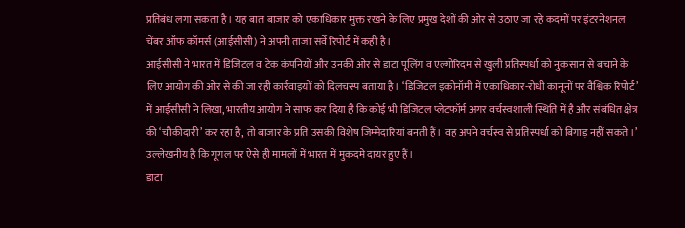प्रतिबंध लगा सकता है। यह बात बाजार को एकाधिकार मुक्त रखने के लिए प्रमुख देशों की ओर से उठाए जा रहे कदमों पर इंटरनेशनल चेंबर ऑफ कॉमर्स (आईसीसी) ने अपनी ताजा सर्वे रिपोर्ट में कही है।
आईसीसी ने भारत में डिजिटल व टेक कंपनियों और उनकी ओर से डाटा पूलिंग व एल्गोरिदम से खुली प्रतिस्पर्धा को नुकसान से बचाने के लिए आयोग की ओर से की जा रही कार्रवाइयों को दिलचस्प बताया है। ‘डिजिटल इकोनॉमी में एकाधिकार-रोधी कानूनों पर वैश्विक रिपोर्ट’ में आईसीसी ने लिखा, भारतीय आयोग ने साफ कर दिया है कि कोई भी डिजिटल प्लेटफॉर्म अगर वर्चस्वशाली स्थिति में है और संबंधित क्षेत्र की ‘चौकीदारी’ कर रहा है, तो बाजार के प्रति उसकी विशेष जिम्मेदारियां बनती हैं। वह अपने वर्चस्व से प्रतिस्पर्धा को बिगाड़ नहीं सकते।’ उल्लेखनीय है कि गूगल पर ऐसे ही मामलों में भारत में मुकदमे दायर हुए हैं।
डाटा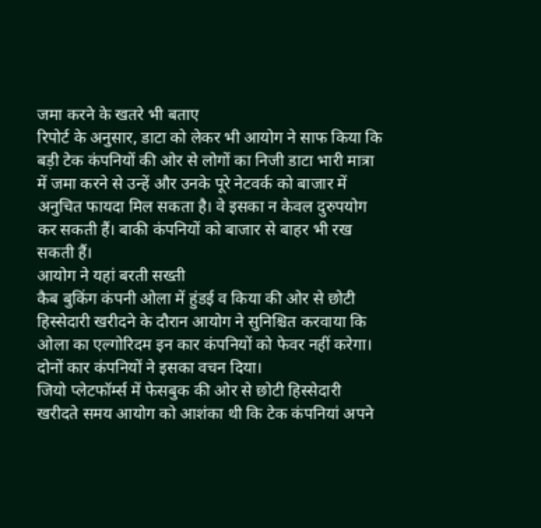जमा करने के खतरे भी बताए
रिपोर्ट के अनुसार, डाटा को लेकर भी आयोग ने साफ किया कि बड़ी टेक कंपनियों की ओर से लोगों का निजी डाटा भारी मात्रा में जमा करने से उन्हें और उनके पूरे नेटवर्क को बाजार में अनुचित फायदा मिल सकता है। वे इसका न केवल दुरुपयोग कर सकती हैं। बाकी कंपनियों को बाजार से बाहर भी रख सकती हैं।
आयोग ने यहां बरती सख्ती
कैब बुकिंग कंपनी ओला में हुंडई व किया की ओर से छोटी हिस्सेदारी खरीदने के दौरान आयोग ने सुनिश्चित करवाया कि ओला का एल्गोरिदम इन कार कंपनियों को फेवर नहीं करेगा। दोनों कार कंपनियों ने इसका वचन दिया।
जियो प्लेटफॉर्म्स में फेसबुक की ओर से छोटी हिस्सेदारी खरीदते समय आयोग को आशंका थी कि टेक कंपनियां अपने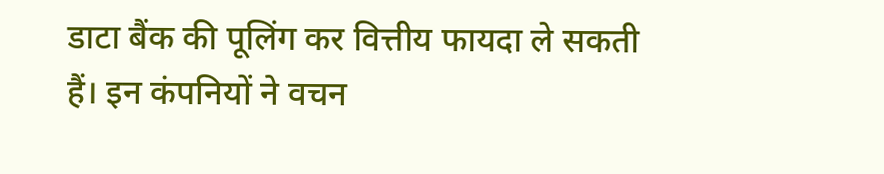डाटा बैंक की पूलिंग कर वित्तीय फायदा ले सकती हैं। इन कंपनियों ने वचन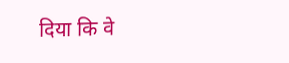दिया कि वे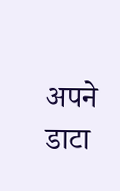अपने डाटा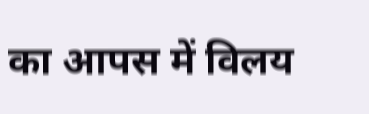का आपस में विलय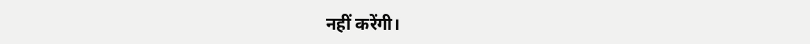नहीं करेंगी।